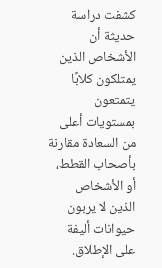كشفت دراسة حديثة أن الأشخاص الذين يمتلكون كلابًا يتمتعون بمستويات أعلى من السعادة مقارنة بأصحاب القطط، أو الأشخاص الذين لا يربون حيوانات أليفة على الإطلاق.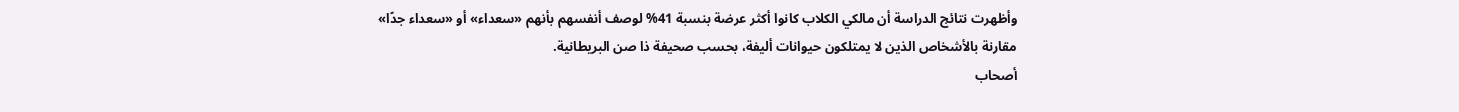وأظهرت نتائج الدراسة أن مالكي الكلاب كانوا أكثر عرضة بنسبة 41% لوصف أنفسهم بأنهم «سعداء» أو «سعداء جدًا» مقارنة بالأشخاص الذين لا يمتلكون حيوانات أليفة، بحسب صحيفة ذا صن البريطانية.
أصحاب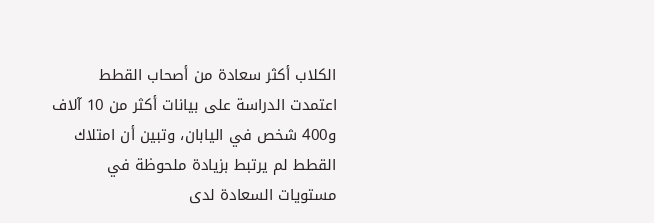الكلاب أكثر سعادة من أصحاب القطط
اعتمدت الدراسة على بيانات أكثر من 10 آلاف و400 شخص في اليابان، وتبين أن امتلاك القطط لم يرتبط بزيادة ملحوظة في مستويات السعادة لدى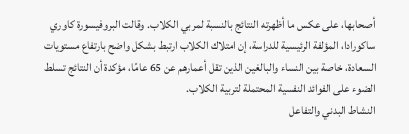أصحابها، على عكس ما أظهرته النتائج بالنسبة لمربي الكلاب. وقالت البروفيسورة كاوري ساكورادا، المؤلفة الرئيسية للدراسة، إن امتلاك الكلاب ارتبط بشكل واضح بارتفاع مستويات السعادة، خاصة بين النساء والبالغين الذين تقل أعمارهم عن 65 عامًا، مؤكدة أن النتائج تسلط الضوء على الفوائد النفسية المحتملة لتربية الكلاب.
النشاط البدني والتفاعل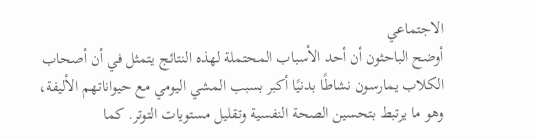الاجتماعي
أوضح الباحثون أن أحد الأسباب المحتملة لهذه النتائج يتمثل في أن أصحاب الكلاب يمارسون نشاطًا بدنيًا أكبر بسبب المشي اليومي مع حيواناتهم الأليفة، وهو ما يرتبط بتحسين الصحة النفسية وتقليل مستويات التوتر. كما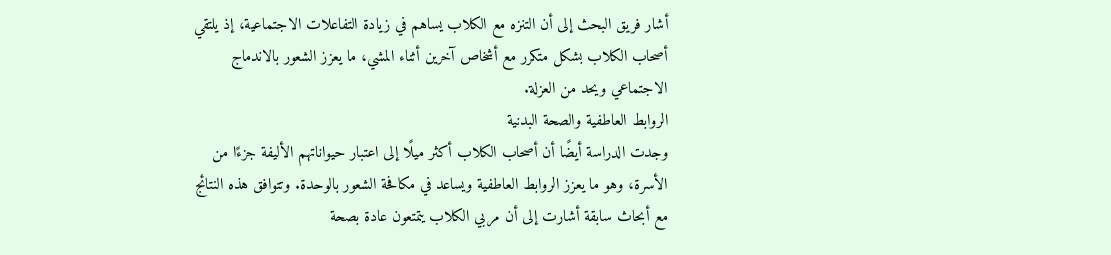أشار فريق البحث إلى أن التنزه مع الكلاب يساهم في زيادة التفاعلات الاجتماعية، إذ يلتقي أصحاب الكلاب بشكل متكرر مع أشخاص آخرين أثناء المشي، ما يعزز الشعور بالاندماج الاجتماعي ويحد من العزلة.
الروابط العاطفية والصحة البدنية
وجدت الدراسة أيضًا أن أصحاب الكلاب أكثر ميلًا إلى اعتبار حيواناتهم الأليفة جزءًا من الأسرة، وهو ما يعزز الروابط العاطفية ويساعد في مكافحة الشعور بالوحدة. وتتوافق هذه النتائج مع أبحاث سابقة أشارت إلى أن مربي الكلاب يتمتعون عادة بصحة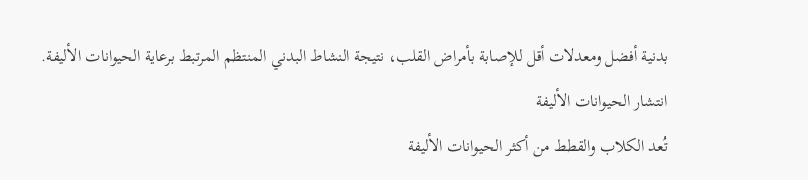بدنية أفضل ومعدلات أقل للإصابة بأمراض القلب، نتيجة النشاط البدني المنتظم المرتبط برعاية الحيوانات الأليفة.
انتشار الحيوانات الأليفة
تُعد الكلاب والقطط من أكثر الحيوانات الأليفة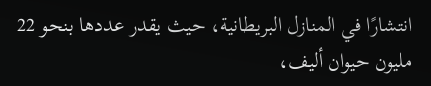انتشارًا في المنازل البريطانية، حيث يقدر عددها بنحو 22 مليون حيوان أليف،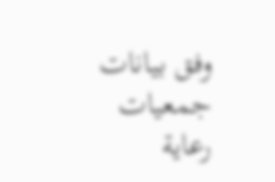وفق بيانات جمعيات رعاية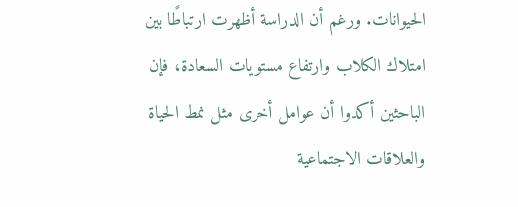الحيوانات. ورغم أن الدراسة أظهرت ارتباطًا بين امتلاك الكلاب وارتفاع مستويات السعادة، فإن الباحثين أكدوا أن عوامل أخرى مثل نمط الحياة والعلاقات الاجتماعية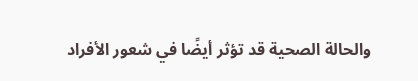والحالة الصحية قد تؤثر أيضًا في شعور الأفراد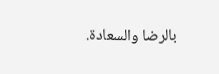بالرضا والسعادة.